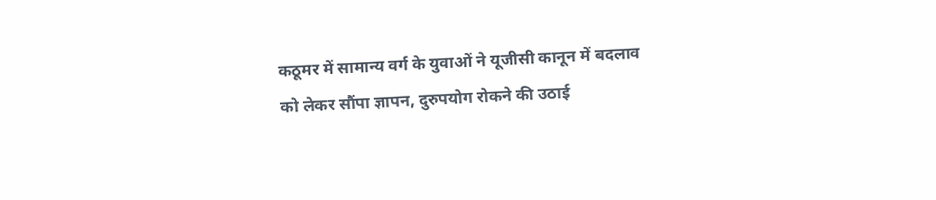कठूमर में सामान्य वर्ग के युवाओं ने यूजीसी कानून में बदलाव को लेकर सौंपा ज्ञापन, दुरुपयोग रोकने की उठाई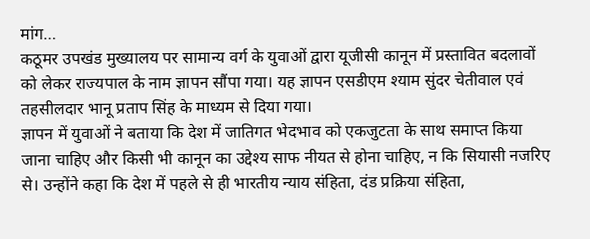मांग…
कठूमर उपखंड मुख्यालय पर सामान्य वर्ग के युवाओं द्वारा यूजीसी कानून में प्रस्तावित बदलावों को लेकर राज्यपाल के नाम ज्ञापन सौंपा गया। यह ज्ञापन एसडीएम श्याम सुंदर चेतीवाल एवं तहसीलदार भानू प्रताप सिंह के माध्यम से दिया गया।
ज्ञापन में युवाओं ने बताया कि देश में जातिगत भेदभाव को एकजुटता के साथ समाप्त किया जाना चाहिए और किसी भी कानून का उद्देश्य साफ नीयत से होना चाहिए, न कि सियासी नजरिए से। उन्होंने कहा कि देश में पहले से ही भारतीय न्याय संहिता, दंड प्रक्रिया संहिता,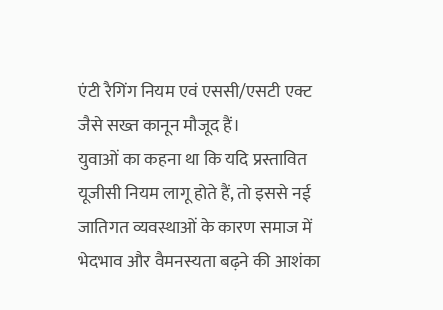एंटी रैगिंग नियम एवं एससी/एसटी एक्ट जैसे सख्त कानून मौजूद हैं।
युवाओं का कहना था कि यदि प्रस्तावित यूजीसी नियम लागू होते हैं, तो इससे नई जातिगत व्यवस्थाओं के कारण समाज में भेदभाव और वैमनस्यता बढ़ने की आशंका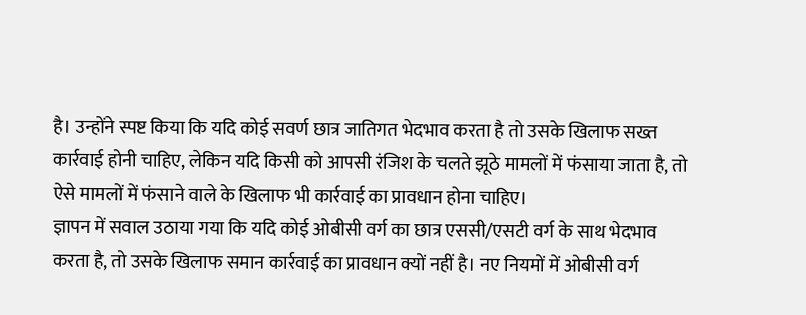है। उन्होंने स्पष्ट किया कि यदि कोई सवर्ण छात्र जातिगत भेदभाव करता है तो उसके खिलाफ सख्त कार्रवाई होनी चाहिए, लेकिन यदि किसी को आपसी रंजिश के चलते झूठे मामलों में फंसाया जाता है, तो ऐसे मामलों में फंसाने वाले के खिलाफ भी कार्रवाई का प्रावधान होना चाहिए।
ज्ञापन में सवाल उठाया गया कि यदि कोई ओबीसी वर्ग का छात्र एससी/एसटी वर्ग के साथ भेदभाव करता है, तो उसके खिलाफ समान कार्रवाई का प्रावधान क्यों नहीं है। नए नियमों में ओबीसी वर्ग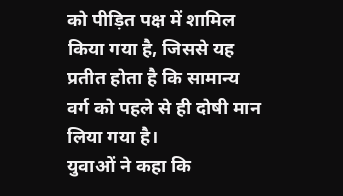को पीड़ित पक्ष में शामिल किया गया है, जिससे यह प्रतीत होता है कि सामान्य वर्ग को पहले से ही दोषी मान लिया गया है।
युवाओं ने कहा कि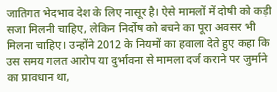जातिगत भेदभाव देश के लिए नासूर है। ऐसे मामलों में दोषी को कड़ी सजा मिलनी चाहिए, लेकिन निर्दोष को बचने का पूरा अवसर भी मिलना चाहिए। उन्होंने 2012 के नियमों का हवाला देते हुए कहा कि उस समय गलत आरोप या दुर्भावना से मामला दर्ज कराने पर जुर्माने का प्रावधान था,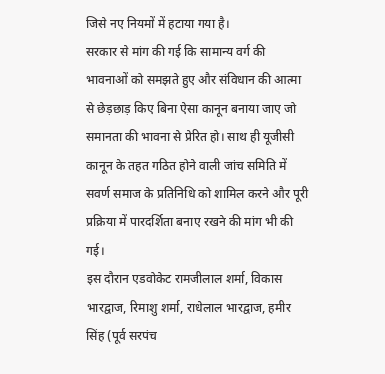जिसे नए नियमों में हटाया गया है।
सरकार से मांग की गई कि सामान्य वर्ग की भावनाओं को समझते हुए और संविधान की आत्मा से छेड़छाड़ किए बिना ऐसा कानून बनाया जाए जो समानता की भावना से प्रेरित हो। साथ ही यूजीसी कानून के तहत गठित होने वाली जांच समिति में सवर्ण समाज के प्रतिनिधि को शामिल करने और पूरी प्रक्रिया में पारदर्शिता बनाए रखने की मांग भी की गई।
इस दौरान एडवोकेट रामजीलाल शर्मा, विकास भारद्वाज, रिमाशु शर्मा, राधेलाल भारद्वाज, हमीर सिंह (पूर्व सरपंच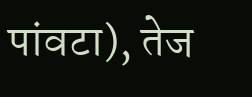पांवटा), तेज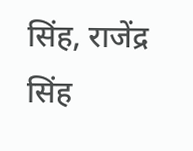सिंह, राजेंद्र सिंह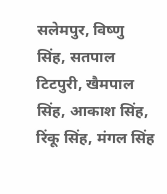सलेमपुर, विष्णु सिंह, सतपाल टिटपुरी, खैमपाल सिंह, आकाश सिंह, रिंकू सिंह, मंगल सिंह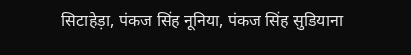सिटाहेड़ा, पंकज सिंह नूनिया, पंकज सिंह सुडियाना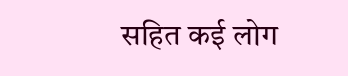सहित कई लोग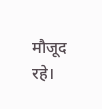मौजूद रहे।